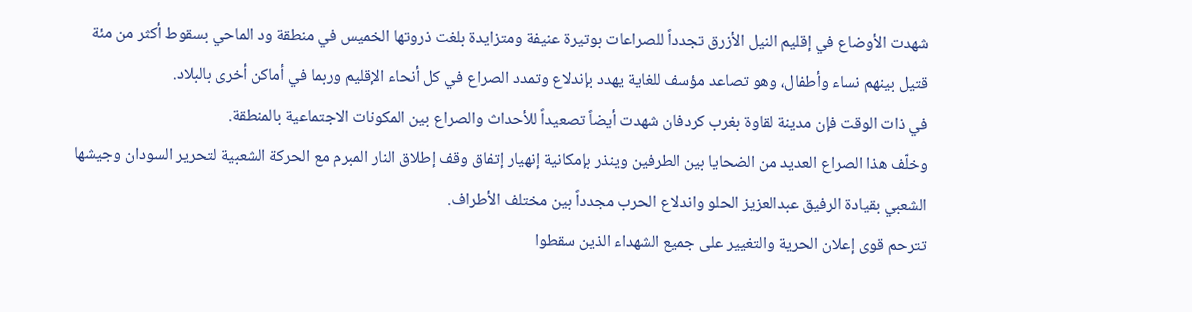شهدت الأوضاع في إقليم النيل الأزرق تجدداً للصراعات بوتيرة عنيفة ومتزايدة بلغت ذروتها الخميس في منطقة ود الماحي بسقوط أكثر من مئة قتيل بينهم نساء وأطفال، وهو تصاعد مؤسف للغاية يهدد بإندلاع وتمدد الصراع في كل أنحاء الإقليم وربما في أماكن أخرى بالبلاد.
في ذات الوقت فإن مدينة لقاوة بغرب كردفان شهدت أيضاً تصعيداً للأحداث والصراع بين المكونات الاجتماعية بالمنطقة.
وخلّف هذا الصراع العديد من الضحايا بين الطرفين وينذر بإمكانية إنهيار إتفاق وقف إطلاق النار المبرم مع الحركة الشعبية لتحرير السودان وجيشها الشعبي بقيادة الرفيق عبدالعزيز الحلو واندلاع الحرب مجدداً بين مختلف الأطراف.
تترحم قوى إعلان الحرية والتغيير على جميع الشهداء الذين سقطوا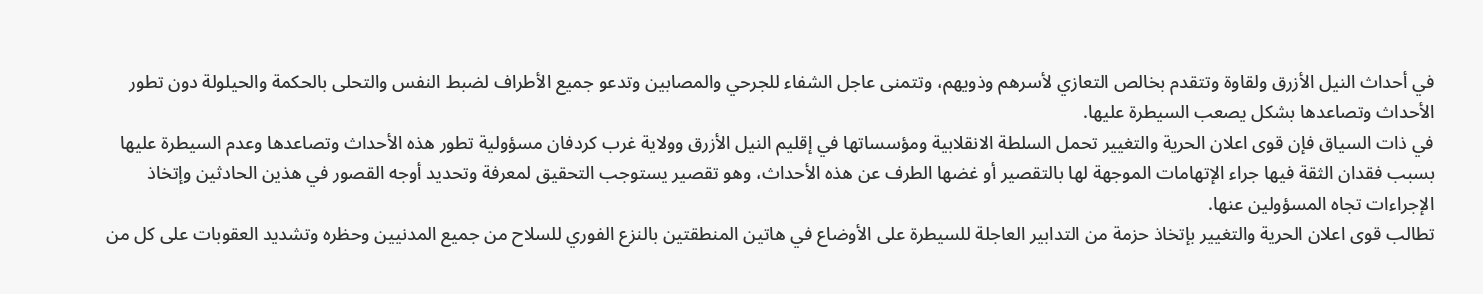في أحداث النيل الأزرق ولقاوة وتتقدم بخالص التعازي لأسرهم وذويهم، وتتمنى عاجل الشفاء للجرحي والمصابين وتدعو جميع الأطراف لضبط النفس والتحلى بالحكمة والحيلولة دون تطور الأحداث وتصاعدها بشكل يصعب السيطرة عليها.
في ذات السياق فإن قوى اعلان الحرية والتغيير تحمل السلطة الانقلابية ومؤسساتها في إقليم النيل الأزرق وولاية غرب كردفان مسؤولية تطور هذه الأحداث وتصاعدها وعدم السيطرة عليها بسبب فقدان الثقة فيها جراء الإتهامات الموجهة لها بالتقصير أو غضها الطرف عن هذه الأحداث، وهو تقصير يستوجب التحقيق لمعرفة وتحديد أوجه القصور في هذين الحادثين وإتخاذ الإجراءات تجاه المسؤولين عنها.
تطالب قوى اعلان الحرية والتغيير بإتخاذ حزمة من التدابير العاجلة للسيطرة على الأوضاع في هاتين المنطقتين بالنزع الفوري للسلاح من جميع المدنيين وحظره وتشديد العقوبات على كل من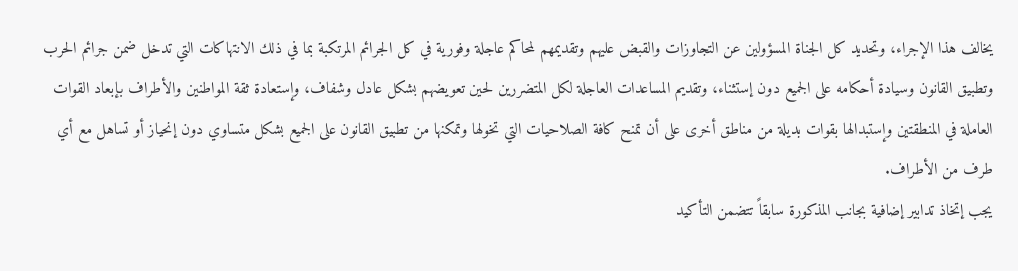يخالف هذا الإجراء، وتحديد كل الجناة المسؤولين عن التجاوزات والقبض عليهم وتقديمهم لمحاكم عاجلة وفورية في كل الجرائم المرتكبة بما في ذلك الانتهاكات التي تدخل ضمن جرائم الحرب وتطبيق القانون وسيادة أحكامه على الجميع دون إستثناء، وتقديم المساعدات العاجلة لكل المتضررين لحين تعويضهم بشكل عادل وشفاف، وإستعادة ثقة المواطنين والأطراف بإبعاد القوات العاملة في المنطقتين وإستبدالها بقوات بديلة من مناطق أخرى على أن تمنح كافة الصلاحيات التي تخولها وتمكنها من تطبيق القانون على الجميع بشكل متساوي دون إنحياز أو تساهل مع أي طرف من الأطراف.
يجب إتخاذ تدابير إضافية بجانب المذكورة سابقاً تتضمن التأكيد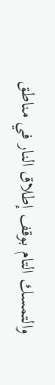والتمسك التام بوقف إطلاق النار في مناطق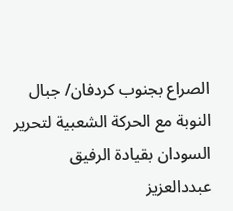الصراع بجنوب كردفان/ جبال النوبة مع الحركة الشعبية لتحرير السودان بقيادة الرفيق عبددالعزيز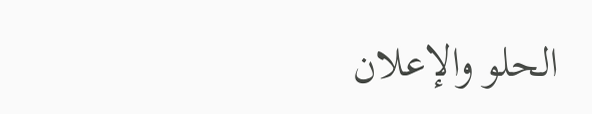الحلو والإعلان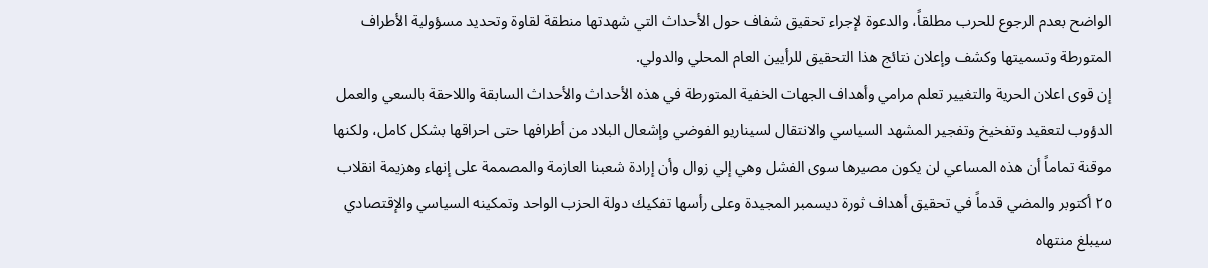الواضح بعدم الرجوع للحرب مطلقاً، والدعوة لإجراء تحقيق شفاف حول الأحداث التي شهدتها منطقة لقاوة وتحديد مسؤولية الأطراف المتورطة وتسميتها وكشف وإعلان نتائج هذا التحقيق للرأيين العام المحلي والدولي.
إن قوى اعلان الحرية والتغيير تعلم مرامي وأهداف الجهات الخفية المتورطة في هذه الأحداث والأحداث السابقة واللاحقة بالسعي والعمل الدؤوب لتعقيد وتفخيخ وتفجير المشهد السياسي والانتقال لسيناريو الفوضي وإشعال البلاد من أطرافها حتى احراقها بشكل كامل، ولكنها موقنة تماماً أن هذه المساعي لن يكون مصيرها سوى الفشل وهي إلي زوال وأن إرادة شعبنا العازمة والمصممة على إنهاء وهزيمة انقلاب ٢٥ أكتوبر والمضي قدماً في تحقيق أهداف ثورة ديسمبر المجيدة وعلى رأسها تفكيك دولة الحزب الواحد وتمكينه السياسي والإقتصادي سيبلغ منتهاه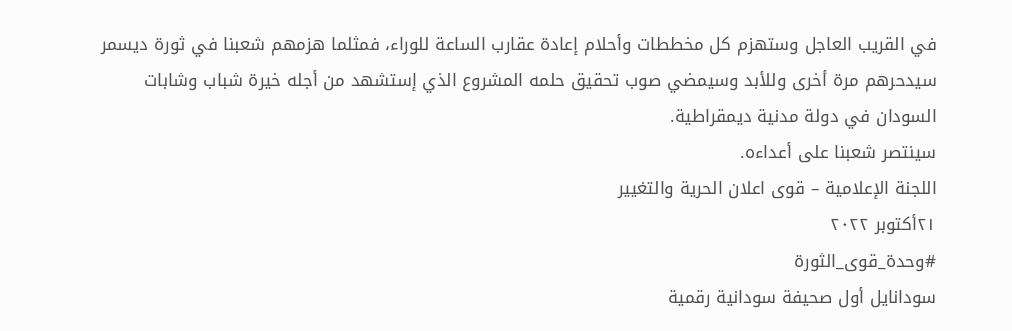في القريب العاجل وستهزم كل مخططات وأحلام إعادة عقارب الساعة للوراء، فمثلما هزمهم شعبنا في ثورة ديسمر سيدحرهم مرة أخرى وللأبد وسيمضي صوب تحقيق حلمه المشروع الذي إستشهد من أجله خيرة شباب وشابات السودان في دولة مدنية ديمقراطية.
سينتصر شعبنا على أعداءه.
اللجنة الإعلامية – قوى اعلان الحرية والتغيير
٢١أكتوبر ٢٠٢٢
#وحدة_قوى_الثورة
سودانايل أول صحيفة سودانية رقمية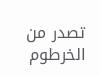تصدر من الخرطوم